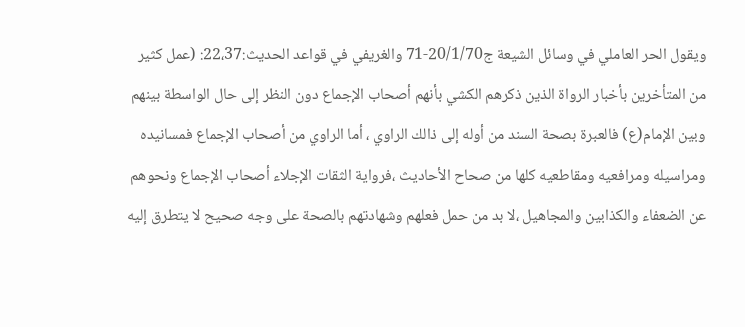ويقول الحر العاملي في وسائل الشيعة ج20/1/70-71 والغريفي في قواعد الحديث:22،37: (عمل كثير من المتأخرين بأخبار الرواة الذين ذكرهم الكشي بأنهم أصحاب الإجماع دون النظر إلى حال الواسطة بينهم وبين الإمام(ع) فالعبرة بصحة السند من أوله إلى ذالك الراوي ، أما الراوي من أصحاب الإجماع فمسانيده ومراسيله ومرافعيه ومقاطعيه كلها من صحاح الأحاديث ،فرواية الثقات الإجلاء أصحاب الإجماع ونحوهم عن الضعفاء والكذابين والمجاهيل ،لا بد من حمل فعلهم وشهادتهم بالصحة على وجه صحيح لا يتطرق إليه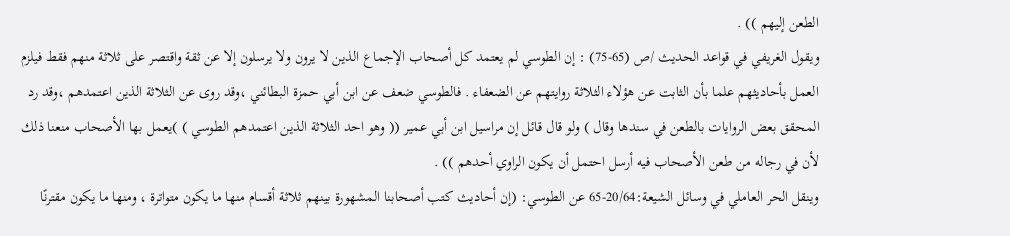الطعن إليهم )) .
ويقول الغريفي في قواعد الحديث /ص (65-75) : إن الطوسي لم يعتمد كل أصحاب الإجماع الذين لا يرون ولا يرسلون إلا عن ثقة واقتصر على ثلاثة منهم فقط فيلزم العمل بأحاديثهم علما بأن الثابت عن هؤلاء الثلاثة روايتهم عن الضعفاء . فالطوسي ضعف عن ابن أبي حمزة البطائني ،وقد روى عن الثلاثة الذين اعتمدهم ،وقد رد المحقق بعض الروايات بالطعن في سندها وقال ) ولو قال قائل إن مراسيل ابن أبي عمير (( وهو احد الثلاثة الذين اعتمدهم الطوسي ) )يعمل بها الأصحاب منعنا ذلك لأن في رجاله من طعن الأصحاب فيه أرسل احتمل أن يكون الراوي أحدهم )) .
وينقل الحر العاملي في وسائل الشيعة:20/64-65 عن الطوسي: (إن أحاديث كتب أصحابنا المشهورة بينهم ثلاثة أقسام منها ما يكون متواترة ، ومنها ما يكون مقترنًا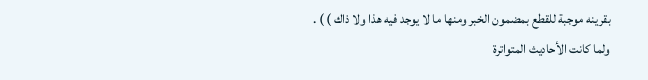بقرينه موجبة للقطع بمضمون الخبر ومنها ما لا يوجد فيه هذا ولا ذاك ) ) .
ولما كانت الأحاديث المتواترة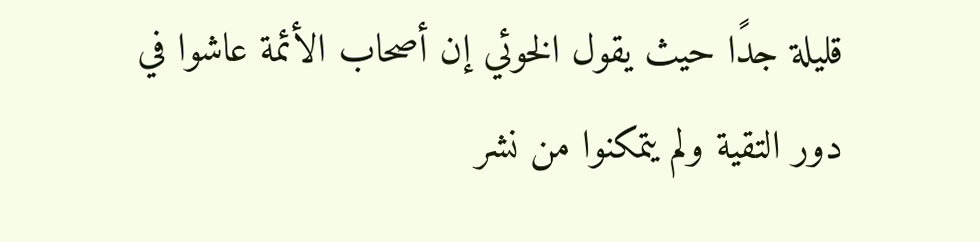قليلة جدًا حيث يقول الخوئي إن أصحاب الأئمة عاشوا في دور التقية ولم يتمكنوا من نشر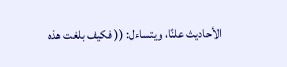الأحاديث علنًا، ويتساءل: (( فكيف بلغت هذه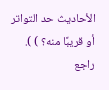الأحاديث حد التواتر أو قريبًا منه؟ ) ). راجع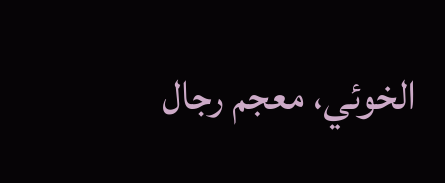الخوئي، معجم رجال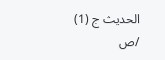الحديث ج (1) /ص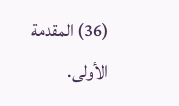(36) المقدمة الأولى.